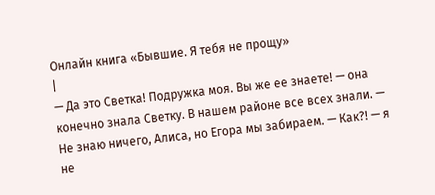Онлайн книга «Бывшие. Я тебя не прощу»
|
— Да это Светка! Подружка моя. Вы же ее знаете! — она конечно знала Светку. В нашем районе все всех знали. — Не знаю ничего, Алиса, но Егора мы забираем. — Как?! — я не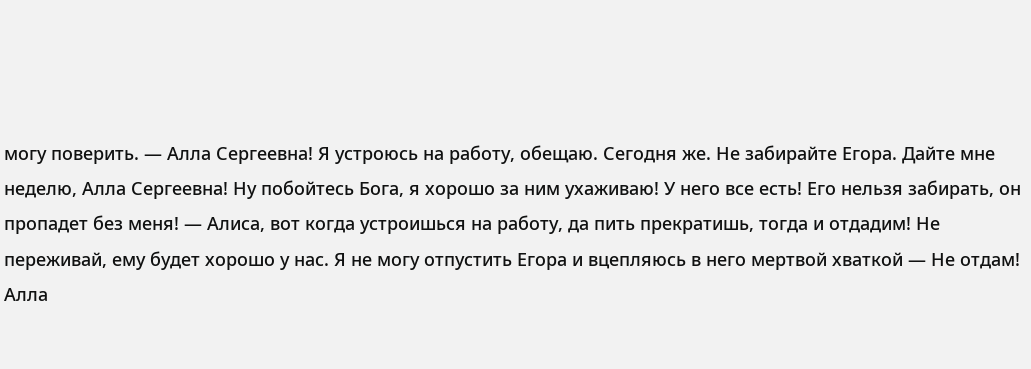могу поверить. — Алла Сергеевна! Я устроюсь на работу, обещаю. Сегодня же. Не забирайте Егора. Дайте мне неделю, Алла Сергеевна! Ну побойтесь Бога, я хорошо за ним ухаживаю! У него все есть! Его нельзя забирать, он пропадет без меня! — Алиса, вот когда устроишься на работу, да пить прекратишь, тогда и отдадим! Не переживай, ему будет хорошо у нас. Я не могу отпустить Егора и вцепляюсь в него мертвой хваткой — Не отдам! Алла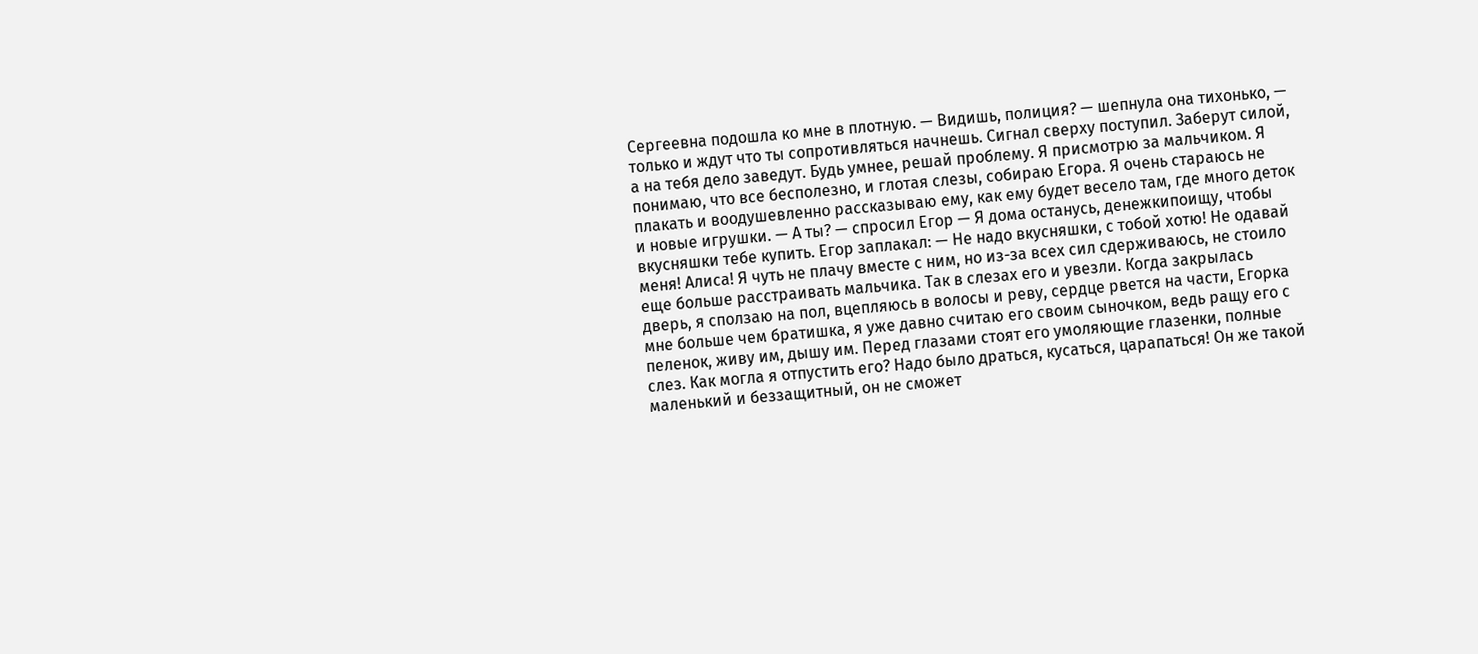Сергеевна подошла ко мне в плотную. — Видишь, полиция? — шепнула она тихонько, — только и ждут что ты сопротивляться начнешь. Сигнал сверху поступил. Заберут силой, а на тебя дело заведут. Будь умнее, решай проблему. Я присмотрю за мальчиком. Я понимаю, что все бесполезно, и глотая слезы, собираю Егора. Я очень стараюсь не плакать и воодушевленно рассказываю ему, как ему будет весело там, где много деток и новые игрушки. — А ты? — спросил Егор — Я дома останусь, денежкипоищу, чтобы вкусняшки тебе купить. Егор заплакал: — Не надо вкусняшки, с тобой хотю! Не одавай меня! Алиса! Я чуть не плачу вместе с ним, но из-за всех сил сдерживаюсь, не стоило еще больше расстраивать мальчика. Так в слезах его и увезли. Когда закрылась дверь, я сползаю на пол, вцепляюсь в волосы и реву, сердце рвется на части, Егорка мне больше чем братишка, я уже давно считаю его своим сыночком, ведь ращу его с пеленок, живу им, дышу им. Перед глазами стоят его умоляющие глазенки, полные слез. Как могла я отпустить его? Надо было драться, кусаться, царапаться! Он же такой маленький и беззащитный, он не сможет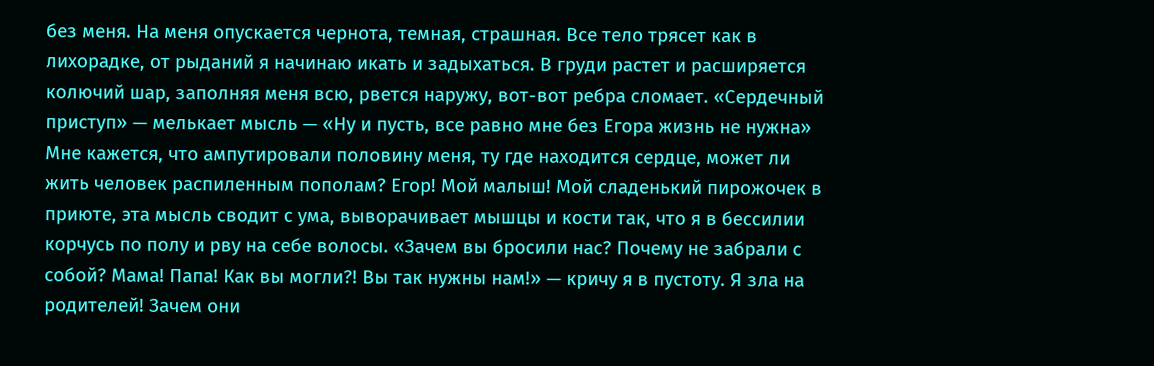без меня. На меня опускается чернота, темная, страшная. Все тело трясет как в лихорадке, от рыданий я начинаю икать и задыхаться. В груди растет и расширяется колючий шар, заполняя меня всю, рвется наружу, вот-вот ребра сломает. «Сердечный приступ» — мелькает мысль — «Ну и пусть, все равно мне без Егора жизнь не нужна» Мне кажется, что ампутировали половину меня, ту где находится сердце, может ли жить человек распиленным пополам? Егор! Мой малыш! Мой сладенький пирожочек в приюте, эта мысль сводит с ума, выворачивает мышцы и кости так, что я в бессилии корчусь по полу и рву на себе волосы. «Зачем вы бросили нас? Почему не забрали с собой? Мама! Папа! Как вы могли?! Вы так нужны нам!» — кричу я в пустоту. Я зла на родителей! Зачем они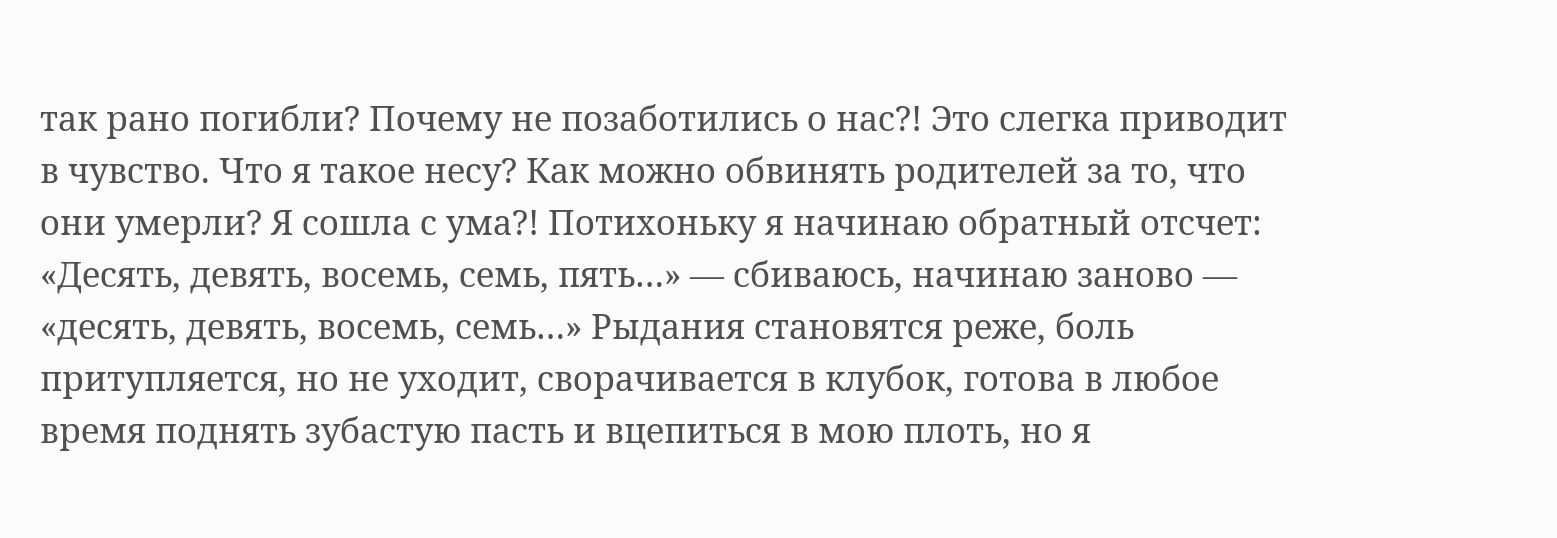так рано погибли? Почему не позаботились о нас?! Это слегка приводит в чувство. Что я такое несу? Как можно обвинять родителей за то, что они умерли? Я сошла с ума?! Потихоньку я начинаю обратный отсчет: «Десять, девять, восемь, семь, пять…» — сбиваюсь, начинаю заново — «десять, девять, восемь, семь…» Рыдания становятся реже, боль притупляется, но не уходит, сворачивается в клубок, готова в любое время поднять зубастую пасть и вцепиться в мою плоть, но я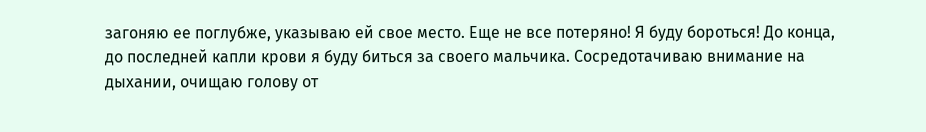загоняю ее поглубже, указываю ей свое место. Еще не все потеряно! Я буду бороться! До конца, до последней капли крови я буду биться за своего мальчика. Сосредотачиваю внимание на дыхании, очищаю голову от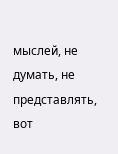мыслей, не думать, не представлять, вот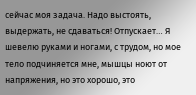сейчас моя задача. Надо выстоять, выдержать, не сдаваться! Отпускает… Я шевелю руками и ногами, с трудом, но мое тело подчиняется мне, мышцы ноют от напряжения, но это хорошо, это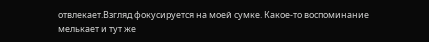отвлекает.Взгляд фокусируется на моей сумке. Какое-то воспоминание мелькает и тут же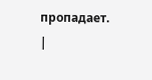пропадает. |